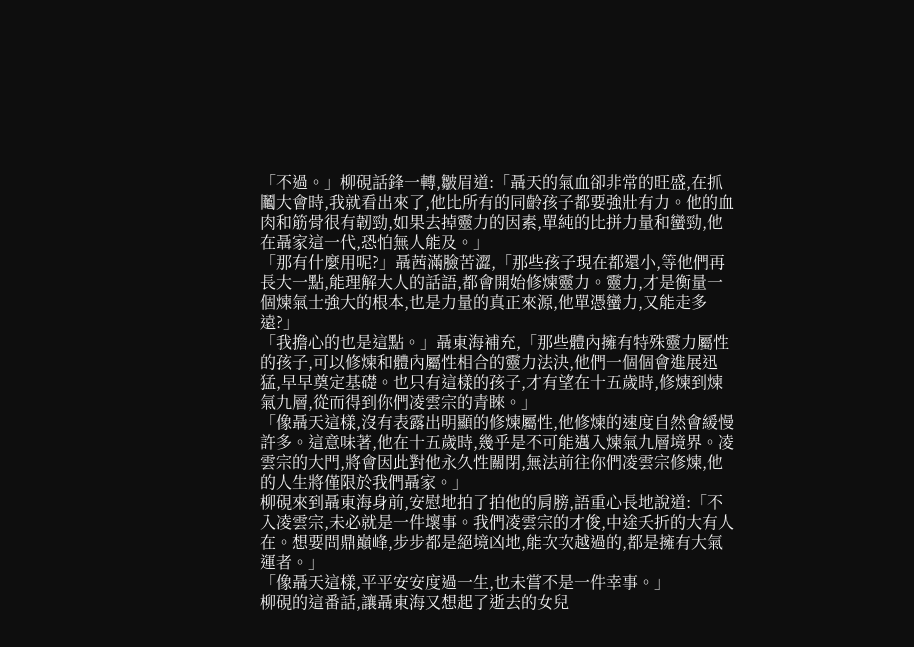「不過。」柳硯話鋒一轉,皺眉道:「聶天的氣血卻非常的旺盛,在抓鬮大會時,我就看出來了,他比所有的同齡孩子都要強壯有力。他的血肉和筋骨很有韌勁,如果去掉靈力的因素,單純的比拼力量和蠻勁,他在聶家這一代,恐怕無人能及。」
「那有什麼用呢?」聶茜滿臉苦澀,「那些孩子現在都還小,等他們再長大一點,能理解大人的話語,都會開始修煉靈力。靈力,才是衡量一個煉氣士強大的根本,也是力量的真正來源,他單憑蠻力,又能走多遠?」
「我擔心的也是這點。」聶東海補充,「那些體內擁有特殊靈力屬性的孩子,可以修煉和體內屬性相合的靈力法決,他們一個個會進展迅猛,早早奠定基礎。也只有這樣的孩子,才有望在十五歲時,修煉到煉氣九層,從而得到你們凌雲宗的青睞。」
「像聶天這樣,沒有表露出明顯的修煉屬性,他修煉的速度自然會緩慢許多。這意味著,他在十五歲時,幾乎是不可能邁入煉氣九層境界。凌雲宗的大門,將會因此對他永久性關閉,無法前往你們凌雲宗修煉,他的人生將僅限於我們聶家。」
柳硯來到聶東海身前,安慰地拍了拍他的肩膀,語重心長地說道:「不入凌雲宗,未必就是一件壞事。我們凌雲宗的才俊,中途夭折的大有人在。想要問鼎巔峰,步步都是絕境凶地,能次次越過的,都是擁有大氣運者。」
「像聶天這樣,平平安安度過一生,也未嘗不是一件幸事。」
柳硯的這番話,讓聶東海又想起了逝去的女兒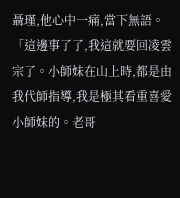聶瑾,他心中一痛,當下無語。
「這邊事了了,我這就要回凌雲宗了。小師妹在山上時,都是由我代師指導,我是極其看重喜愛小師妹的。老哥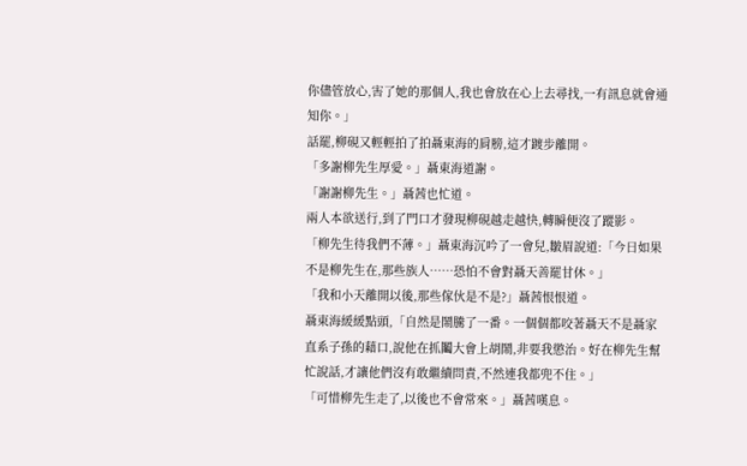你儘管放心,害了她的那個人,我也會放在心上去尋找,一有訊息就會通知你。」
話罷,柳硯又輕輕拍了拍聶東海的肩膀,這才踱步離開。
「多謝柳先生厚愛。」聶東海道謝。
「謝謝柳先生。」聶茜也忙道。
兩人本欲送行,到了門口才發現柳硯越走越快,轉瞬便沒了蹤影。
「柳先生待我們不薄。」聶東海沉吟了一會兒,皺眉說道:「今日如果不是柳先生在,那些族人……恐怕不會對聶天善罷甘休。」
「我和小天離開以後,那些傢伙是不是?」聶茜恨恨道。
聶東海緩緩點頭,「自然是鬧騰了一番。一個個都咬著聶天不是聶家直系子孫的藉口,說他在抓鬮大會上胡鬧,非要我懲治。好在柳先生幫忙說話,才讓他們沒有敢繼續問責,不然連我都兜不住。」
「可惜柳先生走了,以後也不會常來。」聶茜嘆息。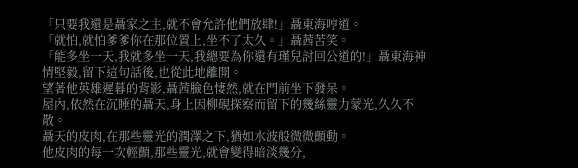「只要我還是聶家之主,就不會允許他們放肆!」聶東海哼道。
「就怕,就怕爹爹你在那位置上,坐不了太久。」聶茜苦笑。
「能多坐一天,我就多坐一天,我總要為你還有瑾兒討回公道的!」聶東海神情堅毅,留下這句話後,也從此地離開。
望著他英雄遲暮的背影,聶茜臉色悽然,就在門前坐下發呆。
屋內,依然在沉睡的聶天,身上因柳硯探察而留下的幾絲靈力蒙光,久久不散。
聶天的皮肉,在那些靈光的潤澤之下,猶如水波般微微顫動。
他皮肉的每一次輕顫,那些靈光,就會變得暗淡幾分,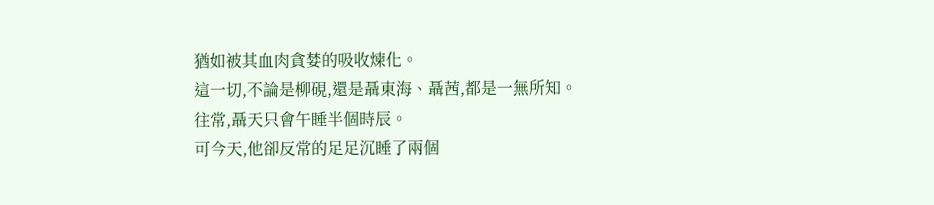猶如被其血肉貪婪的吸收煉化。
這一切,不論是柳硯,還是聶東海、聶茜,都是一無所知。
往常,聶天只會午睡半個時辰。
可今天,他卻反常的足足沉睡了兩個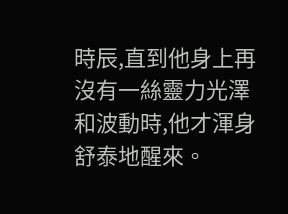時辰,直到他身上再沒有一絲靈力光澤和波動時,他才渾身舒泰地醒來。